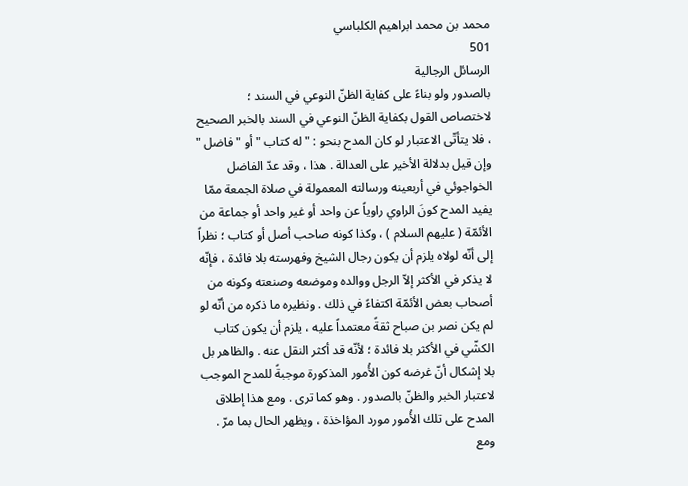محمد بن محمد ابراهيم الكلباسي
501
الرسائل الرجالية
بالصدور ولو بناءً على كفاية الظنّ النوعي في السند ؛ لاختصاص القول بكفاية الظنّ النوعي في السند بالخبر الصحيح ، فلا يتأتّى الاعتبار لو كان المدح بنحو : " له كتاب " أو " فاضل " وإن قيل بدلالة الأخير على العدالة . هذا ، وقد عدّ الفاضل الخواجوئي في أربعينه ورسالته المعمولة في صلاة الجمعة ممّا يفيد المدح كونَ الراوي راوياً عن واحد أو غير واحد أو جماعة من الأئمّة ( عليهم السلام ) ، وكذا كونه صاحب أصل أو كتاب ؛ نظراً إلى أنّه لولاه يلزم أن يكون رجال الشيخ وفهرسته بلا فائدة ، فإنّه لا يذكر في الأكثر إلاّ الرجل ووالده وموضعه وصنعته وكونه من أصحاب بعض الأئمّة اكتفاءً في ذلك . ونظيره ما ذكره من أنّه لو لم يكن نصر بن صباح ثقةً معتمداً عليه ، يلزم أن يكون كتاب الكشّي في الأكثر بلا فائدة ؛ لأنّه قد أكثر النقل عنه . والظاهر بل بلا إشكال أنّ غرضه كون الأُمور المذكورة موجبةً للمدح الموجب لاعتبار الخبر والظنّ بالصدور . وهو كما ترى . ومع هذا إطلاق المدح على تلك الأُمور مورد المؤاخذة ، ويظهر الحال بما مرّ . ومع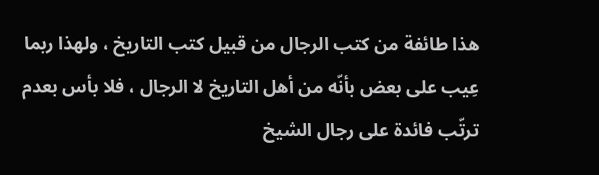هذا طائفة من كتب الرجال من قبيل كتب التاريخ ، ولهذا ربما عِيب على بعض بأنّه من أهل التاريخ لا الرجال ، فلا بأس بعدم ترتّب فائدة على رجال الشيخ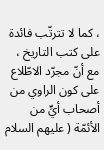، كما لا تترتّب فائدة على كتب التاريخ ، مع أنّ مجرّد الاطّلاع على كون الراوي من أصحاب أيٍّ من الأئمّة ( عليهم السلام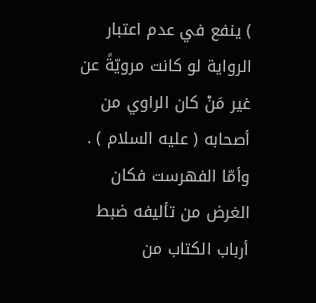) ينفع في عدم اعتبار الرواية لو كانت مرويّةً عن غير مَنْ كان الراوي من أصحابه ( عليه السلام ) . وأمّا الفهرست فكان الغرض من تأليفه ضبط أرباب الكتاب من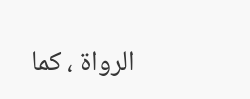الرواة ، كما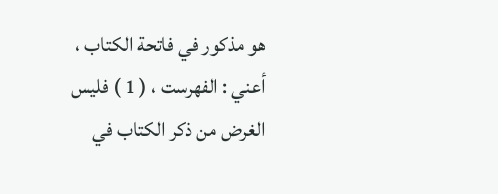هو مذكور في فاتحة الكتاب ، أعني : الفهرست ، ( 1 ) فليس الغرض من ذكر الكتاب في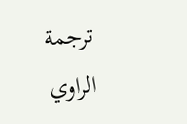ترجمة الراوي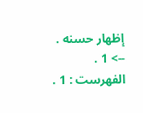إظهار حسنه .
--> 1 . الفهرست : 1 .